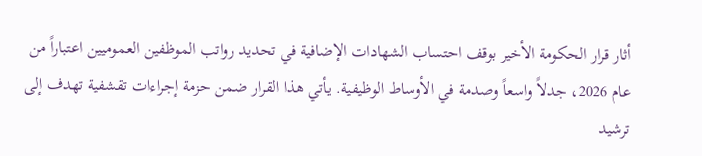أثار قرار الحكومة الأخير بوقف احتساب الشهادات الإضافية في تحديد رواتب الموظفين العموميين اعتباراً من عام 2026، جدلاً واسعاً وصدمة في الأوساط الوظيفية. يأتي هذا القرار ضمن حزمة إجراءات تقشفية تهدف إلى ترشيد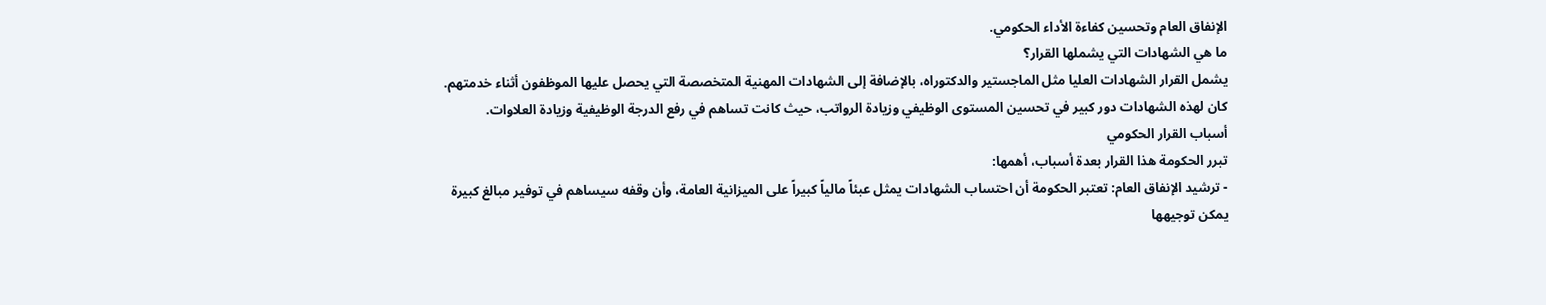الإنفاق العام وتحسين كفاءة الأداء الحكومي.
ما هي الشهادات التي يشملها القرار؟
يشمل القرار الشهادات العليا مثل الماجستير والدكتوراه، بالإضافة إلى الشهادات المهنية المتخصصة التي يحصل عليها الموظفون أثناء خدمتهم. كان لهذه الشهادات دور كبير في تحسين المستوى الوظيفي وزيادة الرواتب، حيث كانت تساهم في رفع الدرجة الوظيفية وزيادة العلاوات.
أسباب القرار الحكومي
تبرر الحكومة هذا القرار بعدة أسباب، أهمها:
- ترشيد الإنفاق العام: تعتبر الحكومة أن احتساب الشهادات يمثل عبئاً مالياً كبيراً على الميزانية العامة، وأن وقفه سيساهم في توفير مبالغ كبيرة يمكن توجيهها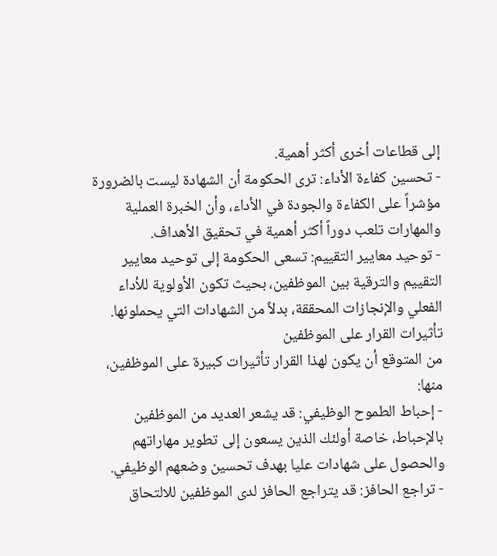إلى قطاعات أخرى أكثر أهمية.
- تحسين كفاءة الأداء: ترى الحكومة أن الشهادة ليست بالضرورة مؤشراً على الكفاءة والجودة في الأداء، وأن الخبرة العملية والمهارات تلعب دوراً أكثر أهمية في تحقيق الأهداف.
- توحيد معايير التقييم: تسعى الحكومة إلى توحيد معايير التقييم والترقية بين الموظفين، بحيث تكون الأولوية للأداء الفعلي والإنجازات المحققة، بدلاً من الشهادات التي يحملونها.
تأثيرات القرار على الموظفين
من المتوقع أن يكون لهذا القرار تأثيرات كبيرة على الموظفين، منها:
- إحباط الطموح الوظيفي: قد يشعر العديد من الموظفين بالإحباط، خاصة أولئك الذين يسعون إلى تطوير مهاراتهم والحصول على شهادات عليا بهدف تحسين وضعهم الوظيفي.
- تراجع الحافز: قد يتراجع الحافز لدى الموظفين للالتحاق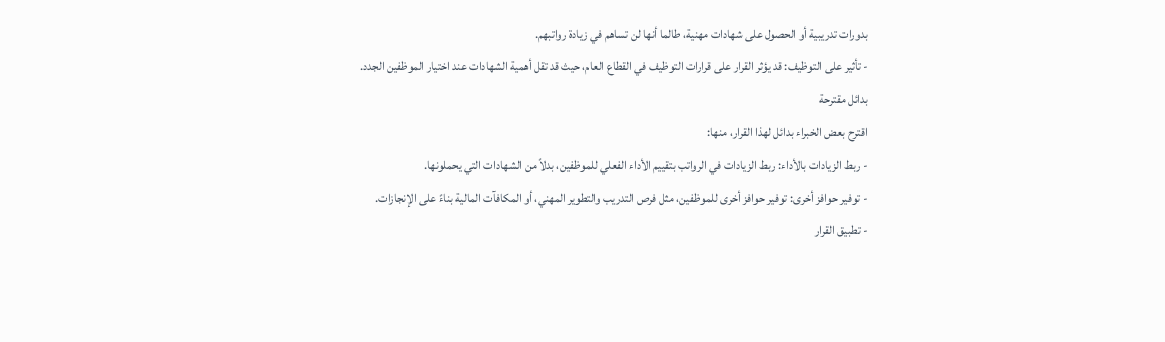بدورات تدريبية أو الحصول على شهادات مهنية، طالما أنها لن تساهم في زيادة رواتبهم.
- تأثير على التوظيف: قد يؤثر القرار على قرارات التوظيف في القطاع العام، حيث قد تقل أهمية الشهادات عند اختيار الموظفين الجدد.
بدائل مقترحة
اقترح بعض الخبراء بدائل لهذا القرار، منها:
- ربط الزيادات بالأداء: ربط الزيادات في الرواتب بتقييم الأداء الفعلي للموظفين، بدلاً من الشهادات التي يحملونها.
- توفير حوافز أخرى: توفير حوافز أخرى للموظفين، مثل فرص التدريب والتطوير المهني، أو المكافآت المالية بناءً على الإنجازات.
- تطبيق القرار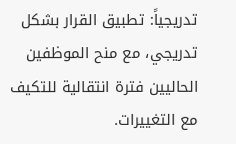تدريجياً: تطبيق القرار بشكل تدريجي، مع منح الموظفين الحاليين فترة انتقالية للتكيف مع التغييرات.